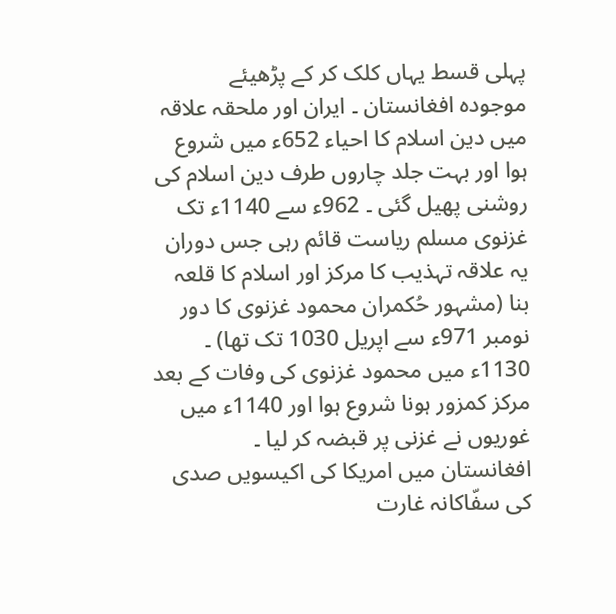پہلی قسط يہاں کلک کر کے پڑھيئے
موجودہ افغانستان ۔ ایران اور ملحقہ علاقہ میں دین اسلام کا احیاء 652ء میں شروع ہوا اور بہت جلد چاروں طرف دین اسلام کی روشنی پھیل گئی ۔ 962ء سے 1140ء تک غزنوی مسلم ریاست قائم رہی جس دوران یہ علاقہ تہذیب کا مرکز اور اسلام کا قلعہ بنا (مشہور حُکمران محمود غزنوی کا دور نومبر 971ء سے اپریل 1030 تک تھا) ۔ 1130ء میں محمود غزنوی کی وفات کے بعد مرکز کمزور ہونا شروع ہوا اور 1140ء میں غوریوں نے غزنی پر قبضہ کر لیا ۔
افغانستان میں امریکا کی اکیسویں صدی کی سفّاکانہ غارت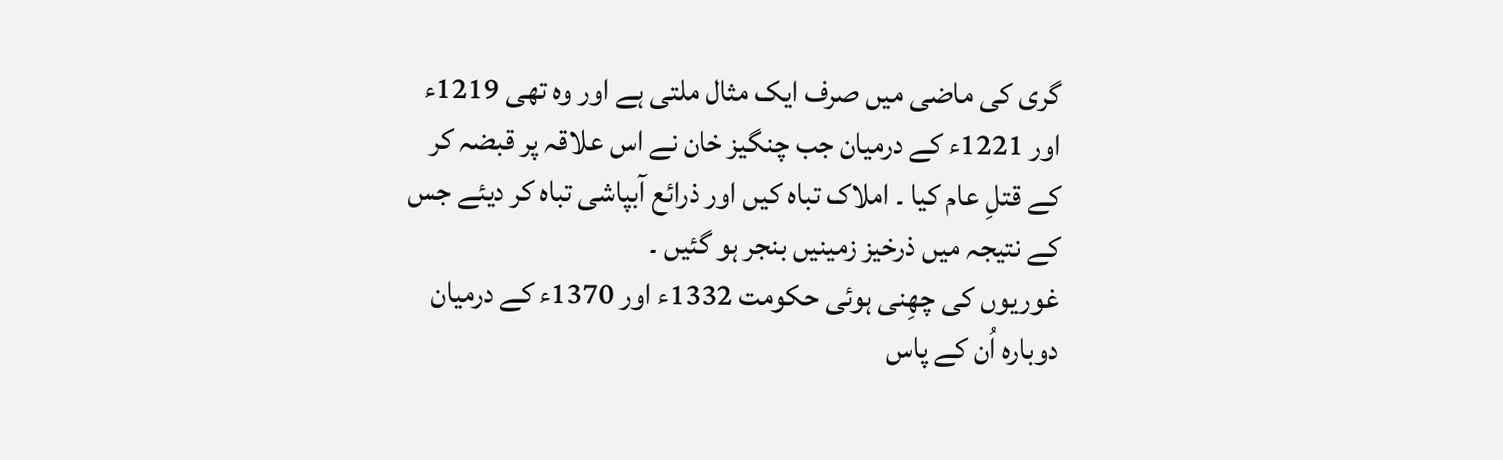گری کی ماضی میں صرف ایک مثال ملتی ہے اور وہ تھی 1219ء اور 1221ء کے درمیان جب چنگیز خان نے اس علاقہ پر قبضہ کر کے قتلِ عام کیا ۔ املاک تباہ کیں اور ذرائع آبپاشی تباہ کر دیئے جس کے نتیجہ میں ذرخیز زمینیں بنجر ہو گئیں ۔
غوریوں کی چھِنی ہوئی حکومت 1332ء اور 1370ء کے درمیان دوبارہ اُن کے پاس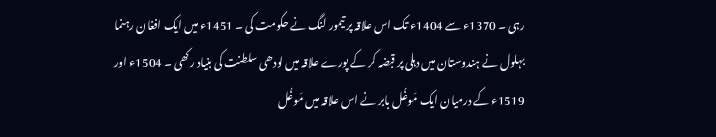رہی ۔ 1370ء سے 1404ء تک اس علاقہ پر تیمور لنگ نے حکومت کی ۔ 1451ء میں ایک افغان رہنما بہلول نے ہندوستان میں دہلی پر قبضہ کر کے پورے علاقہ میں لودھی سلطنت کی بنیاد رکھی ۔ 1504ء اور 1519ء کے درمیان ایک مَوغُل بابر نے اس علاقہ میں مَوغُل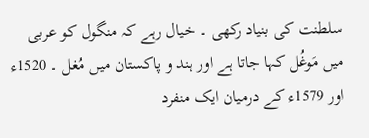سلطنت کی بنیاد رکھی ۔ خیال رہے کہ منگول کو عربی میں مَوغُل کہا جاتا ہے اور ہند و پاکستان میں مُغل ۔ 1520ء اور 1579ء کے درمیان ایک منفرد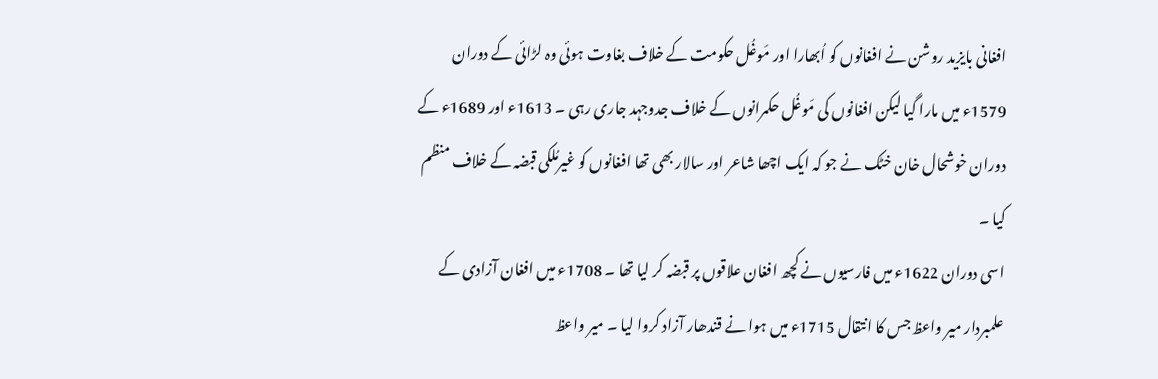افغانی بایزید روشن نے افغانوں کو اُبھارا اور مَوغُل حکومت کے خلاف بغاوت ہوئی وہ لڑائی کے دوران 1579ء میں مارا گیا لیکن افغانوں کی مَوغُل حکمرانوں کے خلاف جدوجہد جاری رہی ۔ 1613ء اور 1689ء کے دوران خوشحال خان خٹک نے جو کہ ایک اچھا شاعر اور سالار بھی تھا افغانوں کو غیرمُلکی قبضہ کے خلاف منظم کیا ۔
اسی دوران 1622ء میں فارسیوں نے کچھ افغان علاقوں پر قبضہ کر لیا تھا ۔ 1708ء میں افغان آزادی کے علمبردار میر واعظ جس کا انتقال 1715ء میں ہوا نے قندھار آزاد کروا لیا ۔ میر واعظ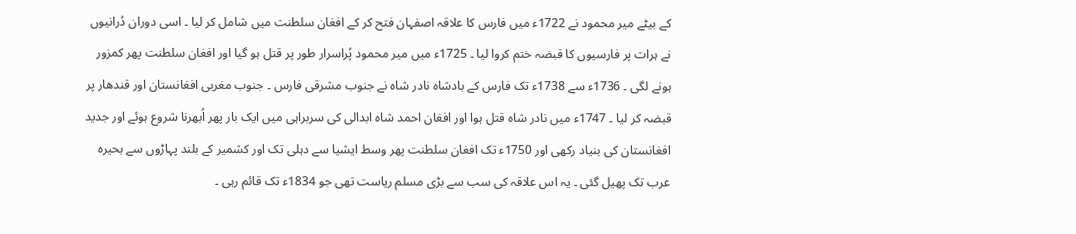کے بیٹے میر محمود نے 1722ء میں فارس کا علاقہ اصفہان فتح کر کے افغان سلطنت میں شامل کر لیا ۔ اسی دوران دُرانیوں نے ہرات پر فارسیوں کا قبضہ ختم کروا لیا ۔ 1725ء میں میر محمود پُراسرار طور پر قتل ہو گیا اور افغان سلطنت پھر کمزور ہونے لگی ۔ 1736ء سے 1738ء تک فارس کے بادشاہ نادر شاہ نے جنوب مشرقی فارس ۔ جنوب مغربی افغانستان اور قندھار پر قبضہ کر لیا ۔ 1747ء میں نادر شاہ قتل ہوا اور افغان احمد شاہ ابدالی کی سربراہی میں ایک بار پھر اُبھرنا شروع ہوئے اور جدید افغانستان کی بنیاد رکھی اور 1750ء تک افغان سلطنت پھر وسط ایشیا سے دہلی تک اور کشمیر کے بلند پہاڑوں سے بحیرہ عرب تک پھیل گئی ۔ یہ اس علاقہ کی سب سے بڑی مسلم ریاست تھی جو 1834ء تک قائم رہی ۔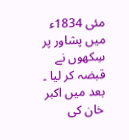مئی 1834ء میں پشاور پر سِکھوں نے قبضہ کر لیا ۔ بعد میں اکبر خان کی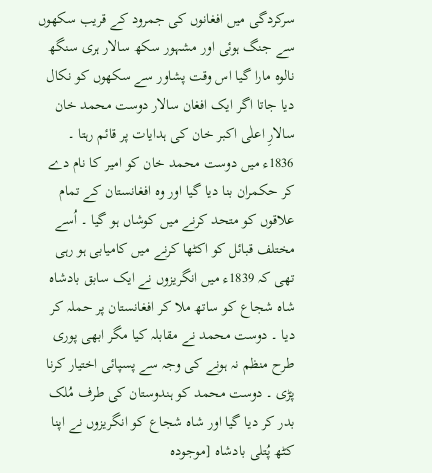سرکردگی میں افغانوں کی جمرود کے قریب سکھوں سے جنگ ہوئی اور مشہور سکھ سالار ہری سنگھ نالوہ مارا گیا اس وقت پشاور سے سکھوں کو نکال دیا جاتا اگر ایک افغان سالار دوست محمد خان سالارِ اعلٰی اکبر خان کی ہدایات پر قائم رہتا ۔ 1836ء میں دوست محمد خان کو امیر کا نام دے کر حکمران بنا دیا گیا اور وہ افغانستان کے تمام علاقوں کو متحد کرنے میں کوشاں ہو گیا ۔ اُسے مختلف قبائل کو اکٹھا کرنے میں کامیابی ہو رہی تھی کہ 1839ء میں انگریزوں نے ایک سابق بادشاہ شاہ شجاع کو ساتھ ملا کر افغانستان پر حملہ کر دیا ۔ دوست محمد نے مقابلہ کیا مگر ابھی پوری طرح منظم نہ ہونے کی وجہ سے پسپائی اختیار کرنا پڑی ۔ دوست محمد کو ہندوستان کی طرف مُلک بدر کر دیا گیا اور شاہ شجاع کو انگریزوں نے اپنا کٹھ پُتلی بادشاہ [موجودہ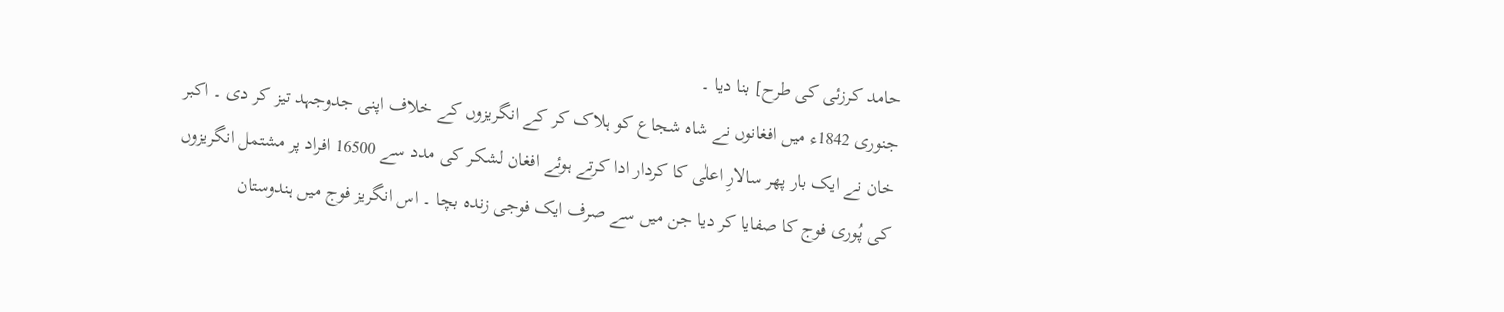حامد کرزئی کی طرح] بنا دیا ۔
جنوری 1842ء میں افغانوں نے شاہ شجاع کو ہلاک کر کے انگریزوں کے خلاف اپنی جدوجہد تیز کر دی ۔ اکبر خان نے ایک بار پھر سالارِ اعلٰی کا کردار ادا کرتے ہوئے افغان لشکر کی مدد سے 16500 افراد پر مشتمل انگریزوں کی پُوری فوج کا صفایا کر دیا جن میں سے صرف ایک فوجی زندہ بچا ۔ اس انگریز فوج میں ہندوستان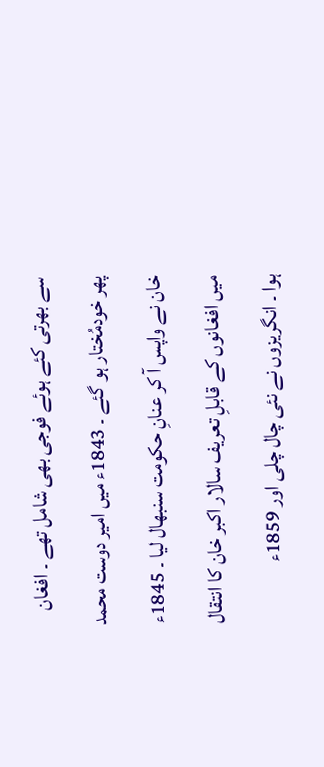سے بھرتی کئے ہوئے فوجی بھی شامل تھے ۔ افغان پھر خودمُختار ہو گئے ۔ 1843ء میں امیر دوست محمد خان نے واپس آ کر عنانِ حکومت سنبھال لیا ۔ 1845ء میں افغانوں کے قابلِ تعریف سالار اکبر خان کا انتقال ہوا ۔ انگریزوں نے نئی چال چلی اور 1859ء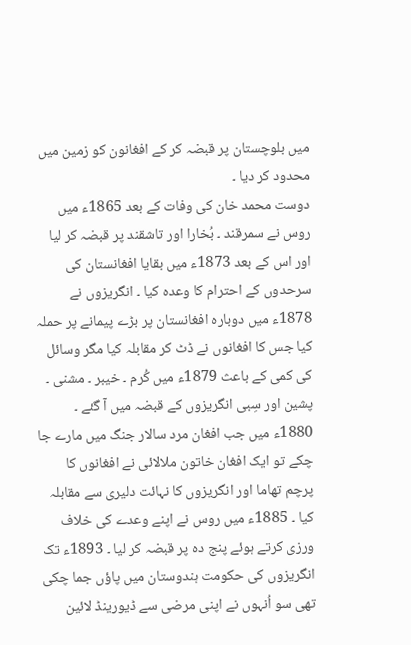میں بلوچستان پر قبضہ کر کے افغانون کو زمین میں محدود کر دیا ۔
دوست محمد خان کی وفات کے بعد 1865ء میں روس نے سمرقند ۔ بُخارا اور تاشقند پر قبضہ کر لیا اور اس کے بعد 1873ء میں بقایا افغانستان کی سرحدوں کے احترام کا وعدہ کیا ۔ انگریزوں نے 1878ء میں دوبارہ افغانستان پر بڑے پیمانے پر حملہ کیا جس کا افغانوں نے ڈٹ کر مقابلہ کیا مگر وسائل کی کمی کے باعث 1879ء میں کُرم ۔ خیبر ۔ مشنی ۔ پشین اور سِبی انگریزوں کے قبضہ میں آ گئے ۔ 1880ء میں جب افغان مرد سالار جنگ میں مارے جا چکے تو ایک افغان خاتون ملالائی نے افغانوں کا پرچم تھاما اور انگریزوں کا نہائت دلیری سے مقابلہ کیا ۔ 1885ء میں روس نے اپنے وعدے کی خلاف ورزی کرتے ہوئے پنج دہ پر قبضہ کر لیا ۔ 1893ء تک انگریزوں کی حکومت ہندوستان میں پاؤں جما چکی تھی سو اُنہوں نے اپنی مرضی سے ڈیورینڈ لائین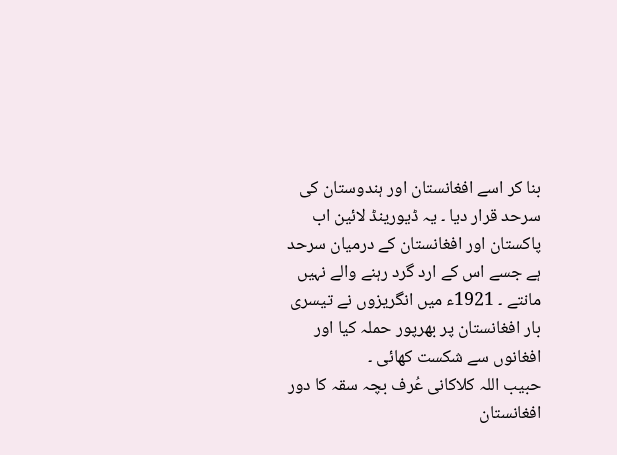بنا کر اسے افغانستان اور ہندوستان کی سرحد قرار دیا ۔ یہ ڈیورینڈ لائین اب پاکستان اور افغانستان کے درمیان سرحد ہے جسے اس کے ارد گرد رہنے والے نہیں مانتے ۔ 1921ء میں انگریزوں نے تیسری بار افغانستان پر بھرپور حملہ کیا اور افغانوں سے شکست کھائی ۔
حبیب اللہ کلاکانی عُرف بچہ سقہ کا دور افغانستان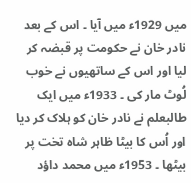میں 1929ء میں آیا ۔ اس کے بعد نادر خان نے حکومت پر قبضہ کر لیا اور اس کے ساتھیوں نے خوب لُوٹ مار کی ۔ 1933ء میں ایک طالبعلم نے نادر خان کو ہلاک کر دیا اور اُس کا بیٹا ظاہر شاہ تخت پر بیٹھا ۔ 1953ء میں محمد داؤد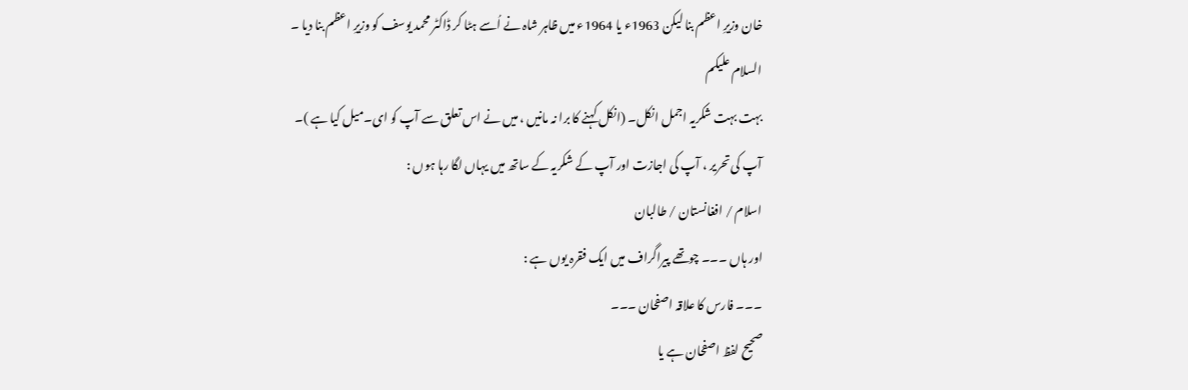خان وزیرِ اعظم بنا لیکن 1963ء یا 1964ء میں ظاہر شاہ نے اُسے ہٹا کر ڈاکٹر محمد یوسف کو وزیرِ اعظم بنا دیا ۔
السلام علیکم
بہت بہت شکریہ اجمل انکل۔ (انکل کہنے کا برا نہ مانیں ، میں نے اس تعلق سے آپ کو ای۔میل کیا ہے )۔
آپ کی تحریر ، آپ کی اجازت اور آپ کے شکریہ کے ساتھ میں یہاں لگا رہا ہوں :
اسلام / افغانستان / طالبان
اور ہاں ۔۔۔ چوتھے پیراگراف میں ایک فقرہ یوں ہے :
۔۔۔ فارس کا علاقہ اصفحان ۔۔۔
صحیح لفظ اصفحان ہے یا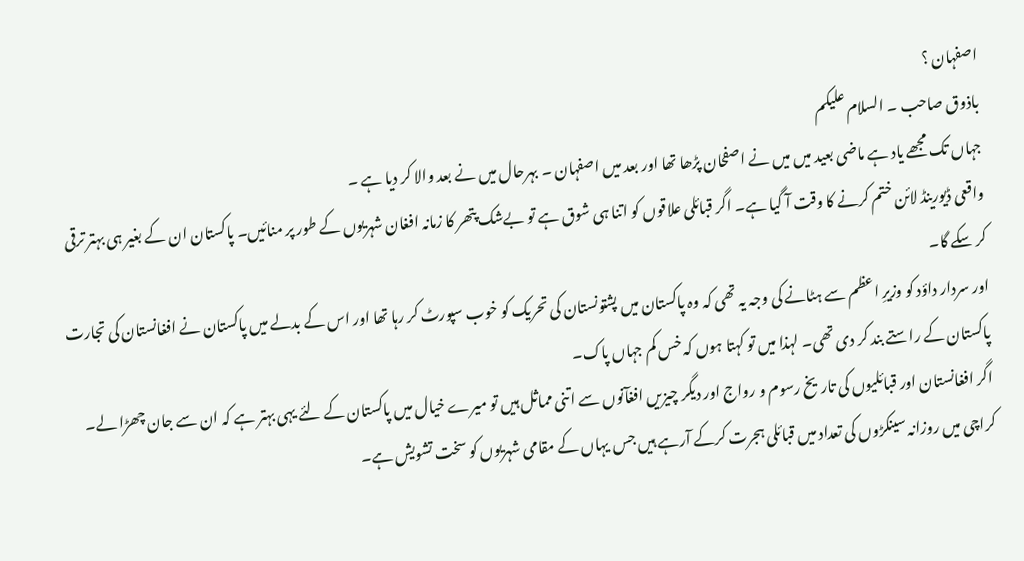اصفہان ؟
باذوق صاحب ۔ السلام علیکم
جہاں تک مجھے یاد ہے ماضی بعید میں میں نے اصفحان پڑھا تھا اور بعد میں اصفہان ۔ بہرحال میں نے بعد والا کر دیا ہے ۔
واقعی ڈیورینڈ لائن ختم کرنے کا وقت آ گیا ہے۔ اگر قبائلی علاقوں کو اتنا ہی شوق ہے تو بےشک پتھر کا زمانہ افغان شہریوں کے طور پر منائیں۔ پاکستان ان کے بغیر ہی بہتر ترقی کر سکے گا۔
اور سردار داؤد کو وزیرِ اعظم سے ہٹانے کی وجہ یہ تھی کہ وہ پاکستان میں پشتونستان کی تحریک کو خوب سپورٹ کر رہا تھا اور اس کے بدلے میں پاکستان نے افغانستان کی تجارت پاکستان کے راستے بند کر دی تھی۔ لہذا میں تو کہتا ہوں کہ خس کم جہاں پاک۔
اگر افغانستان اور قبائلیوں کی تاریخ رسوم و رواج اور دیگر چیزیں افغآنوں سے اتنی مماثل ہیں تو میرے خیال میں پاکستان کے لئے یہی بہتر ہے کہ ان سے جان چھڑا لے۔ کراچی میں روزانہ سینکڑوں کی تعداد میں قبائلی ہجرت کرکے آرہے ہیں جس یہاں کے مقامی شہریوں کو سخت تشویش ہے۔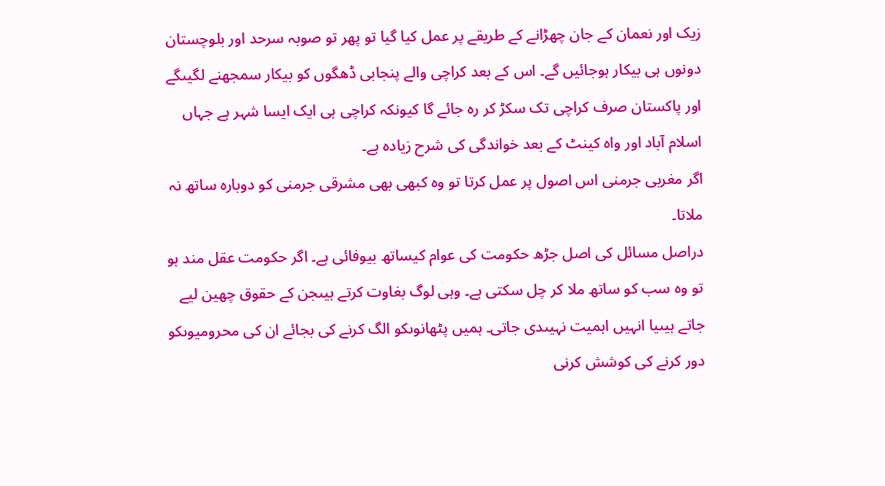زیک اور نعمان کے جان چھڑانے کے طریقے پر عمل کیا گیا تو پھر تو صوبہ سرحد اور بلوچستان دونوں ہی بیکار ہوجائیں گے۔ اس کے بعد کراچی والے پنجابی ڈھگوں کو بیکار سمجھنے لگیںگے اور پاکستان صرف کراچی تک سکڑ کر رہ جائے گا کیونکہ کراچی ہی ایک ایسا شہر ہے جہاں اسلام آباد اور واہ کینٹ کے بعد خواندگی کی شرح زیادہ ہے۔
اگر مغربی جرمنی اس اصول پر عمل کرتا تو وہ کبھی بھی مشرقی جرمنی کو دوبارہ ساتھ نہ ملاتا۔
دراصل مسائل کی اصل جڑھ حکومت کی عوام کیساتھ بیوفائی ہے۔ اگر حکومت عقل مند ہو تو وہ سب کو ساتھ ملا کر چل سکتی ہے۔ وہی لوگ بغاوت کرتے ہیںجن کے حقوق چھین لیے جاتے ہیںیا انہیں اہمیت نہیںدی جاتی۔ ہمیں پٹھانوںکو الگ کرنے کی بجائے ان کی محرومیوںکو دور کرنے کی کوشش کرنی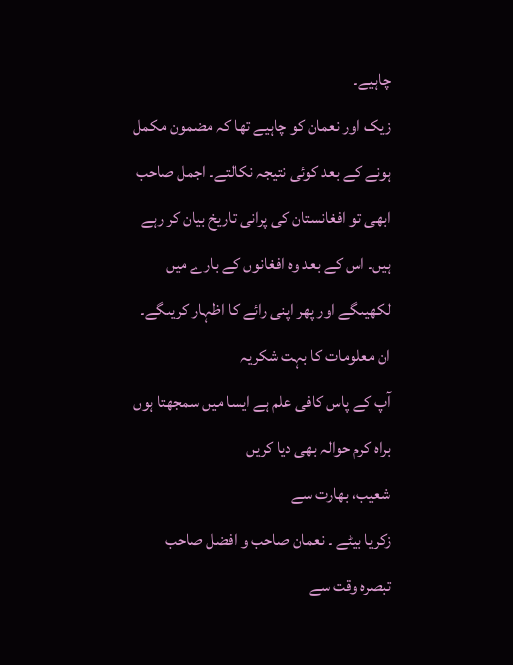چاہیے۔
زیک اور نعمان کو چاہیے تھا کہ مضمون مکمل ہونے کے بعد کوئی نتیجہ نکالتے۔ اجمل صاحب ابھی تو افغانستان کی پرانی تاریخ بیان کر رہے ہیں۔ اس کے بعد وہ افغانوں کے بارے میں لکھیںگے اور پھر اپنی رائے کا اظہار کریںگے۔
ان معلومات کا بہت شکریہ
آپ کے پاس کافی علم ہے ایسا میں سمجھتا ہوں
براہ کرم حوالہ بھی دیا کریں
شعیب، بھارت سے
زکریا بیٹے ۔ نعمان صاحب و افضل صاحب
تبصرہ وقت سے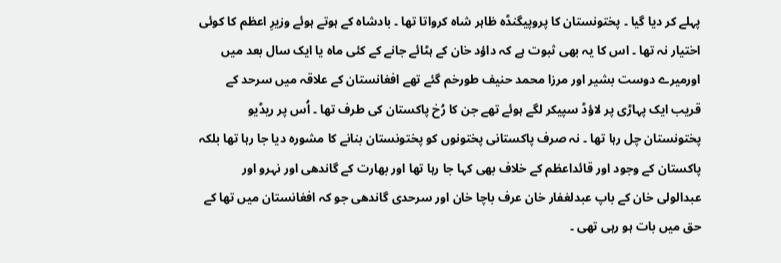پہلے کر دیا گیا ۔ پختونستان کا پروپیگنڈہ ظاہر شاہ کرواتا تھا ۔ بادشاہ کے ہوتے ہوئے وزیرِ اعظم کا کوئی اختیار نہ تھا ۔ اس کا یہ بھی ثبوت ہے کہ داؤد خان کے ہٹائے جانے کے کئی ماہ یا ایک سال بعد میں اورمیرے دوست بشیر اور مرزا محمد حنیف طورخم گئے تھے افغانستان کے علاقہ میں سرحد کے قریب ایک پہاڑی پر لاؤڈ سپیکر لگے ہوئے تھے جن کا رُخ پاکستان کی طرف تھا ۔ اُس پر ریڈیو پختونستان چل رہا تھا ۔ نہ صرف پاکستانی پختونوں کو پختونستان بنانے کا مشورہ دیا جا رہا تھا بلکہ پاکستان کے وجود اور قائداعظم کے خلاف بھی کہا جا رہا تھا اور بھارت کے گاندھی اور نہرو اور عبدالولی خان کے باپ عبدلغفار خان عرف باچا خان اور سرحدی گاندھی جو کہ افغانستان میں تھا کے حق میں بات ہو رہی تھی ۔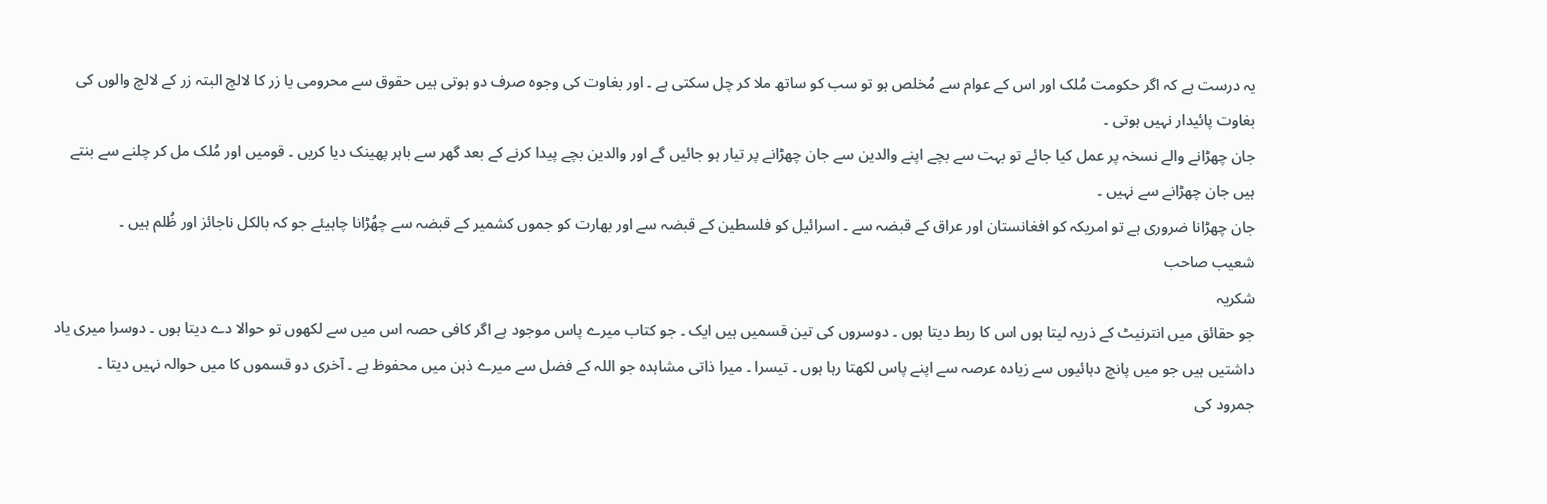یہ درست ہے کہ اگر حکومت مُلک اور اس کے عوام سے مُخلص ہو تو سب کو ساتھ ملا کر چل سکتی ہے ۔ اور بغاوت کی وجوہ صرف دو ہوتی ہیں حقوق سے محرومی یا زر کا لالچ البتہ زر کے لالچ والوں کی بغاوت پائیدار نہیں ہوتی ۔
جان چھڑانے والے نسخہ پر عمل کیا جائے تو بہت سے بچے اپنے والدین سے جان چھڑانے پر تیار ہو جائیں گے اور والدین بچے پیدا کرنے کے بعد گھر سے باہر پھینک دیا کریں ۔ قومیں اور مُلک مل کر چلنے سے بنتے ہیں جان چھڑانے سے نہیں ۔
جان چھڑانا ضروری ہے تو امریکہ کو افغانستان اور عراق کے قبضہ سے ۔ اسرائیل کو فلسطین کے قبضہ سے اور بھارت کو جموں کشمیر کے قبضہ سے چھُڑانا چاہیئے جو کہ بالکل ناجائز اور ظُلم ہیں ۔
شعیب صاحب
شکریہ
جو حقائق میں انترنیٹ کے ذریہ لیتا ہوں اس کا ربط دیتا ہوں ۔ دوسروں کی تین قسمیں ہیں ایک ۔ جو کتاب میرے پاس موجود ہے اگر کافی حصہ اس میں سے لکھوں تو حوالا دے دیتا ہوں ۔ دوسرا میری یاد داشتیں ہیں جو میں پانچ دہائیوں سے زیادہ عرصہ سے اپنے پاس لکھتا رہا ہوں ۔ تیسرا ۔ میرا ذاتی مشاہدہ جو اللہ کے فضل سے میرے ذہن میں محفوظ ہے ۔ آخری دو قسموں کا میں حوالہ نہیں دیتا ۔
جمرود کی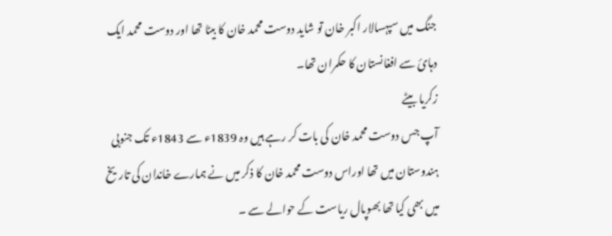جنگ میں سپہسالار اکبر خان تو شاید دوست محمد خان کا بیٹا تھا اور دوست محمد ایک دہائ سے افغانستان کا حکمران تھا۔
زکریا بیٹے
آپ جس دوست محمد خان کی بات کر رہے ہیں وہ 1839ء سے 1843ء تک جنوبی ہندوستان میں تھا اوراس دوست محمد خان کا ذکر میں نے ہمارے خاندان کی تاریخ میں بھی کیا تھا بھوپال ریاست کے حوالے سے ۔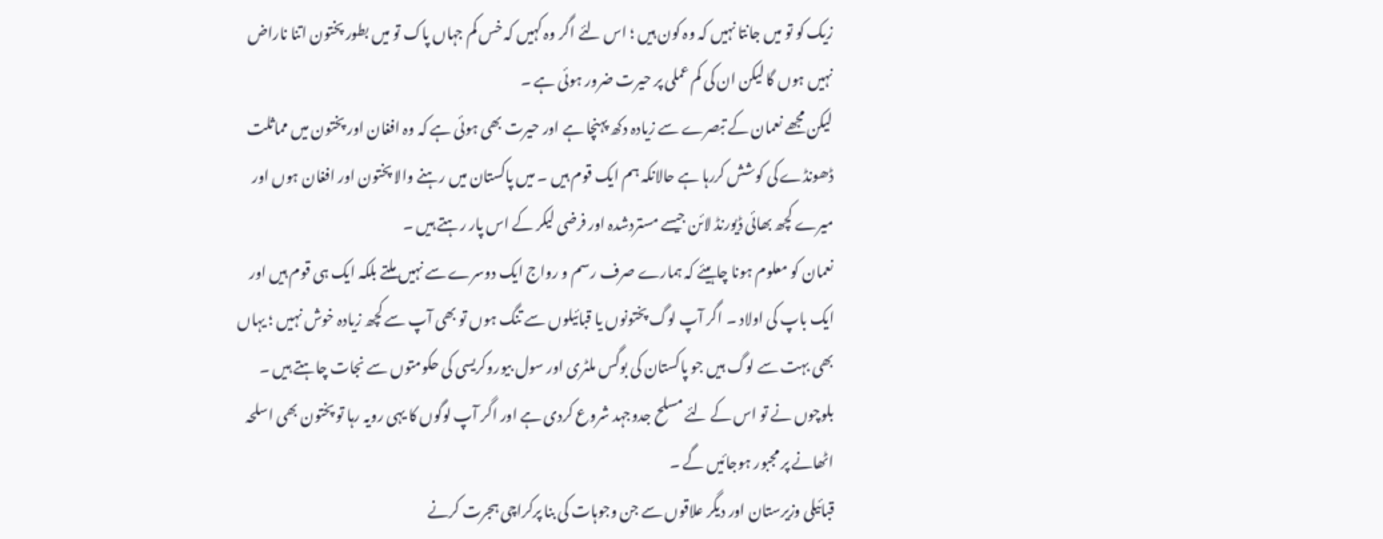زیک کو تو میں جانتا نہیں کہ وہ کون ہیں ؛ اس لئے اگر وہ کہیں کہ خس کم جہاں پاک تو میں بطور پختون اتنا ناراض نہیں ہوں گا لیکن ان کی کم عملی پر حیرت ضرور ہوئی ہے ۔
لیکن مجھے نعمان کے تبصرے سے زیادہ دکھ پہنچا ہے اور حیرت بھی ہوئی ہے کہ وہ افغان اور پختون میں مماثلت ڈھونڈے کی کوشش کررہا ہے حالانکہ ہم ایک قوم ہیں ۔ میں پاکستان میں رہنے والا پختون اور افغان ہوں اور میرے کچھ بھائی ڈیورنڈ لائن جیسے مستردشدہ اور فرضی لیکر کے اس پار رہتے ہیں ۔
نعمان کو معلوم ہونا چاہیئے کہ ہمارے صرف رسم و رواج ایک دوسرے سے نہیں ملتے بلکہ ایک ہی قوم ہیں اور ایک باپ کی اولاد ۔ اگر آپ لوگ پختونوں یا قبائیلوں سے تنگ ہوں تو بھی آپ سے کچھ زیادہ خوش نہیں ؛ یہاں بھی بہت سے لوگ ہیں جو پاکستان کی بوگس ملٹری اور سول بیوروکریسی کی حکومتوں سے نجات چاہتے ہیں ۔ بلوچوں نے تو اس کے لئے مسلح جدوجہد شروع کردی ہے اور اگر آپ لوگوں کا یہی رویہ رہا تو پختون بھی اسلحہ اٹھانے پر مجبور ہوجائیں گے ۔
قبائیلی وزیرستان اور دیگر علاقوں سے جن وجوہات کی بنا پرکراچی ہجرت کرنے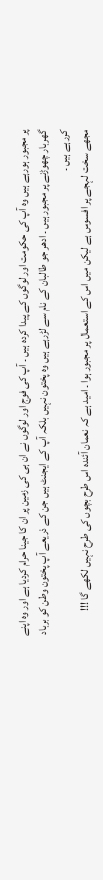پر مجبور ہورہے ہیں وہ آپ کی حکومت اور لوگوں کے پیدا کردہ ہیں ۔ آپ کی فوج اور لوگوں نے ان ہی کی زمین پر ان کا جینا حرام کردیا ہے اور وہ اپنے گھربار چھوڑنے پر مجبور ہیں ۔ ادھر جو طالبان کے نام سے لڑرہے ہیں وہ پختون نہیں بلکہ آپ کے ایجنٹ ہیں جن کے ذریعے آپ پختون وطن کو برباد کررہے ہیں ۔
مجھے سخت لہجے پر افسوس ہے لیکن میں اس کے استعمال پر مجبور ہوا ۔ امید ہے کہ نعمان آئندہ اس طرح بچوں کی طرح نہیں لکھے گا !!!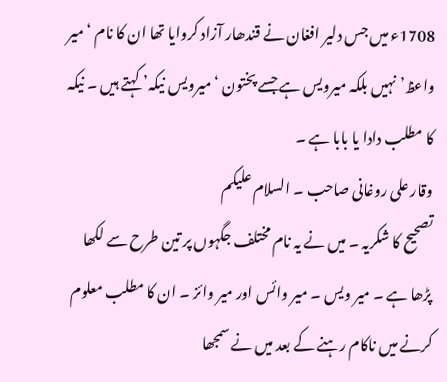1708ء میں جس دلیر افغان نے قندھار آزاد کروایا تھا ان کا نام ‘میر واعظ’ نہیں بلکہ میرویس ہے جسے پختون ‘میرویس نیکہ’ کہتے ہیں ۔ نیکہ کا مطلب دادا یا بابا ہے ۔
وقار علی روغانی صاحب ۔ السلام علیکم
تصحیح کا شکریہ ۔ میں نے یہ نام مختلف جگہوں پر تین طرح سے لکھا پڑھا ہے ۔ میر ویس ۔ میر وائس اور میر وائز ۔ ان کا مطلب معلوم کرنے میں ناکام رہنے کے بعد میں نے سمجھا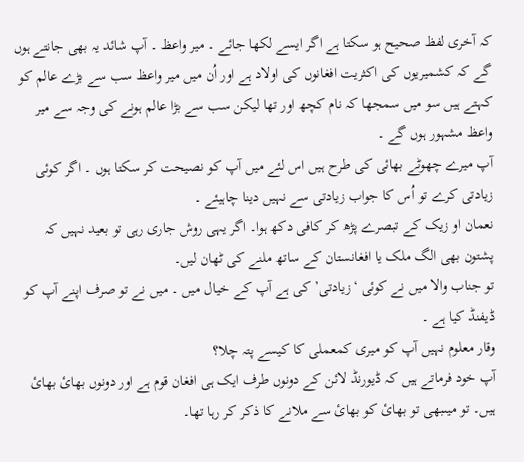کہ آخری لفظ صحیح ہو سکتا ہے اگر ایسے لکھا جائے ۔ میر واعظ ۔ آپ شائد یہ بھی جانتے ہوں گے کہ کشمیریوں کی اکثریت افغانوں کی اولاد ہے اور اُن میں میر واعظ سب سے بڑے عالم کو کہتے ہیں سو میں سمجھا کہ نام کچھ اور تھا لیکن سب سے بڑا عالم ہونے کی وجہ سے میر واعظ مشہور ہوں گے ۔
آپ میرے چھوٹے بھائی کی طرح ہیں اس لئے میں آپ کو نصیحت کر سکتا ہوں ۔ اگر کوئی زیادتی کرے تو اُس کا جواب زیادتی سے نہیں دینا چاہیئے ۔
نعمان او زیک کے تبصرے پڑھ کر کافی دکھ ہوا۔ اگر یہی روش جاری رہی تو بعید نہیں کہ پشتون بھی الگ ملک یا افغانستان کے ساتھ ملنے کی ٹھان لیں۔
تو جناب والا میں نے کوئی ‘زیادتی’ کی ہے آپ کے خیال میں ۔ میں نے تو صرف اپنے آپ کو ڈیفنڈ کیا ہے ۔
وقار معلوم نہیں آپ کو میری کمعملی کا کیسے پتہ چلا؟
آپ خود فرماتے ہیں کہ ڈیورنڈ لائن کے دونوں طرف ایک ہی افغان قوم ہے اور دونوں بھائ بھائ ہیں۔ تو میںبھی تو بھائ کو بھائ سے ملانے کا ذکر کر رہا تھا۔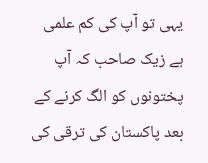یہی تو آپ کی کم علمی ہے زیک صاحب کہ آپ پختونوں کو الگ کرنے کے بعد پاکستان کی ترقی کی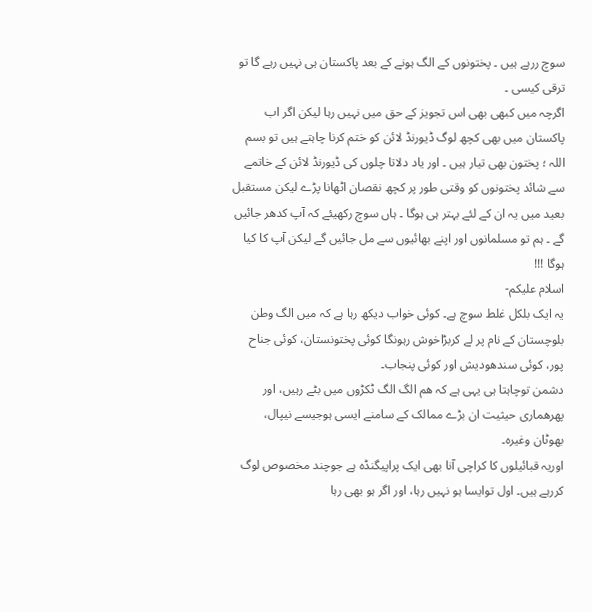سوچ ررہے ہیں ۔ پختونوں کے الگ ہونے کے بعد پاکستان ہی نہیں رہے گا تو ترقی کیسی ۔
اگرچہ میں کبھی بھی اس تجویز کے حق میں نہیں رہا لیکن اگر اب پاکستان میں بھی کچھ لوگ ڈیورنڈ لائن کو ختم کرنا چاہتے ہیں تو بسم اللہ ؛ پختون بھی تیار ہیں ۔ اور یاد دلاتا چلوں کی ڈیورنڈ لائن کے خاتمے سے شائد پختونوں کو وقتی طور پر کچھ نقصان اٹھانا پڑے لیکن مستقبل بعید میں یہ ان کے لئے بہتر ہی ہوگا ۔ ہاں سوچ رکھیئے کہ آپ کدھر جائیں گے ۔ ہم تو مسلمانوں اور اپنے بھائیوں سے مل جائیں گے لیکن آپ کا کیا ہوگا !!!
اسلام علیکم-
یہ ایک بلکل غلط سوچ ہے۔ کوئی خواب دیکھ رہا ہے کہ میں الگ وطن بلوچستان کے نام پر لے کربڑاخوش رہونگا کوئی پختونستان، کوئی جناح پور، کوئی سندھودیش اور کوئی پنجاب۔
دشمن توچاہتا ہی یہی ہے کہ ھم الگ الگ ٹکڑوں میں بٹے رہیں، اور پھرھماری حیثیت ان بڑے ممالک کے سامنے ایسی ہوجیسے نیپال، بھوٹان وغیرہ۔
اوریہ قبائیلوں کا کراچی آنا بھی ایک پراپیگنڈہ ہے جوچند مخصوص لوگ کررہے ہیں۔ اول توایسا ہو نہیں رہا، اور اگر ہو بھی رہا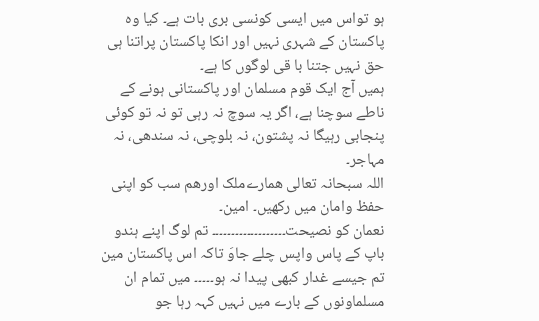ہو تواس میں ایسی کونسی بری بات ہے۔ کیا وہ پاکستان کے شہری نہیں اور انکا پاکستان پراتنا ہی حق نہیں جتنا با قی لوگوں کا ہے۔
ہمیں آج ایک قوم مسلمان اور پاکستانی ہونے کے ناطے سوچنا ہے، اگر یہ سوچ نہ رہی تو نہ تو کوئی پنجابی رہیگا نہ پشتون، نہ بلوچی، نہ سندھی، نہ مہاجر۔
اللہ سبحانہ تعالی ھمارےملک اورھم سب کو اپنی حفظ وامان میں رکھیں۔ امین۔
نعمان کو نصیحت۔۔۔۔۔۔۔۔۔۔۔۔۔۔۔۔۔۔۔ تم لوگ اپنے ہندو باپ کے پاس واپس چلے جاوَ تاکہ اس پاکستان مین تم جیسے غدار کبھی پیدا نہ ہو۔۔۔۔۔ میں تمام ان مسلماونوں کے بارے میں نہیں کہہ رہا جو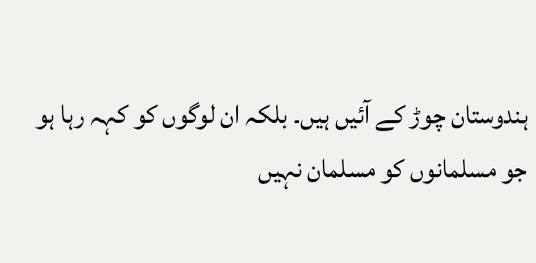ہندوستان چوڑ کے آئیں ہیں۔ بلکہ ان لوگوں کو کہہ رہا ہو جو مسلمانوں کو مسلمان نہیں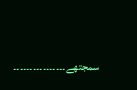سمجتھے۔۔۔۔۔۔۔۔۔۔۔۔۔۔۔۔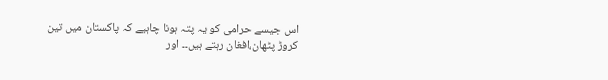اس جیسے حرامی کو یہ پتہ ہونا چاہیے کہ پاکستان میں تین کروڑ پٹھان،افغان رہتے ہیں۔۔ اور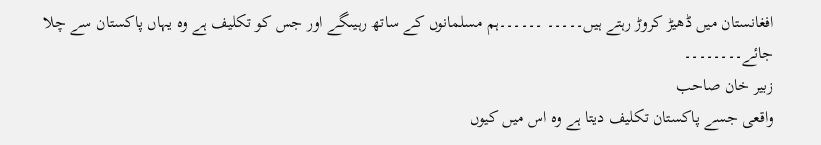افغانستان میں ڈھیڑ کروڑ رہتے ہیں۔۔۔۔۔ ۔۔۔۔۔۔ہم مسلمانوں کے ساتھ رہیںگے اور جس کو تکلیف ہے وہ یہاں پاکستان سے چلا جائے۔۔۔۔۔۔۔۔
زبیر خان صاحب
واقعی جسے پاکستان تکلیف دیتا ہے وہ اس میں کیوں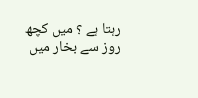رہتا ہے ؟ میں کچھ روز سے بخار میں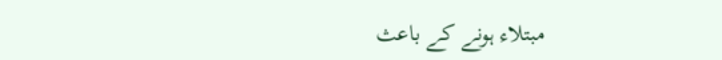مبتلاء ہونے کے باعث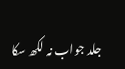جلد جواب نہ لکھ سکا